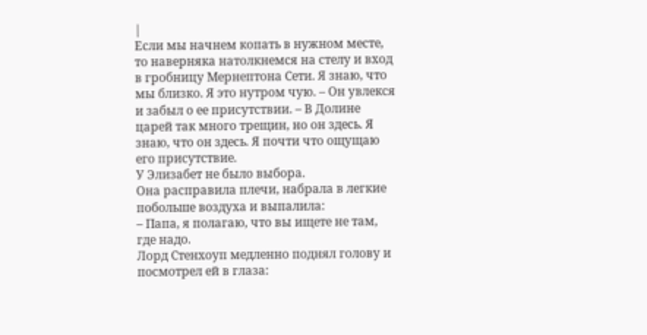|
Если мы начнем копать в нужном месте, то наверняка натолкнемся на стелу и вход в гробницу Мернептона Сети. Я знаю, что мы близко. Я это нутром чую. – Он увлекся и забыл о ее присутствии. – В Долине царей так много трещин, но он здесь. Я знаю, что он здесь. Я почти что ощущаю его присутствие.
У Элизабет не было выбора.
Она расправила плечи, набрала в легкие побольше воздуха и выпалила:
– Папа, я полагаю, что вы ищете не там, где надо.
Лорд Стенхоуп медленно поднял голову и посмотрел ей в глаза: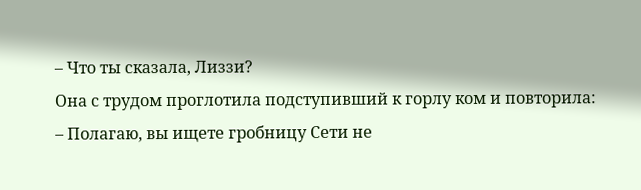– Что ты сказала, Лиззи?
Она с трудом проглотила подступивший к горлу ком и повторила:
– Полагаю, вы ищете гробницу Сети не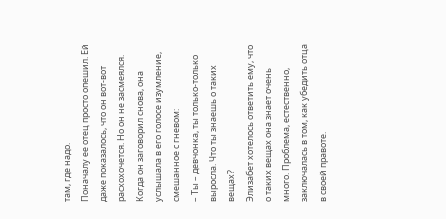там, где надо.
Поначалу ее отец просто опешил. Ей даже показалось, что он вот-вот расхохочется. Но он не засмеялся. Когда он заговорил снова, она услышала в его голосе изумление, смешанное с гневом:
– Ты – девчонка, ты только-только выросла. Что ты знаешь о таких вещах?
Элизабет хотелось ответить ему, что о таких вещах она знает очень много. Проблема, естественно, заключалась в том, как убедить отца в своей правоте.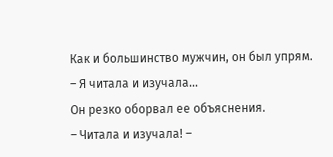Как и большинство мужчин, он был упрям.
– Я читала и изучала…
Он резко оборвал ее объяснения.
– Читала и изучала! –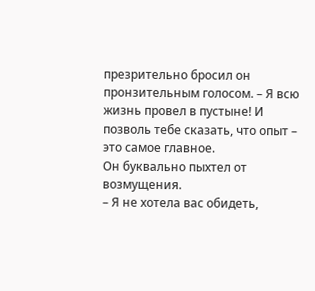презрительно бросил он пронзительным голосом. – Я всю жизнь провел в пустыне! И позволь тебе сказать, что опыт – это самое главное.
Он буквально пыхтел от возмущения.
– Я не хотела вас обидеть,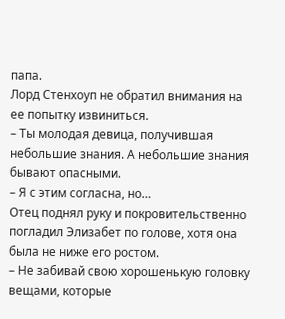папа.
Лорд Стенхоуп не обратил внимания на ее попытку извиниться.
– Ты молодая девица, получившая небольшие знания. А небольшие знания бывают опасными.
– Я с этим согласна, но…
Отец поднял руку и покровительственно погладил Элизабет по голове, хотя она была не ниже его ростом.
– Не забивай свою хорошенькую головку вещами, которые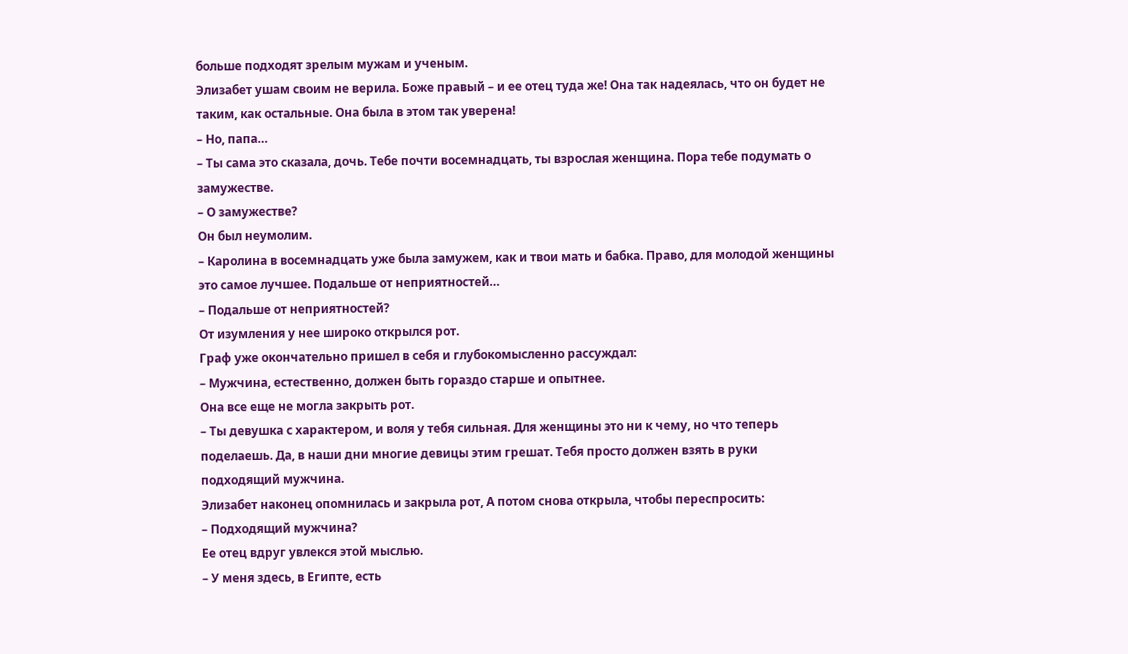больше подходят зрелым мужам и ученым.
Элизабет ушам своим не верила. Боже правый – и ее отец туда же! Она так надеялась, что он будет не таким, как остальные. Она была в этом так уверена!
– Но, папа…
– Ты сама это сказала, дочь. Тебе почти восемнадцать, ты взрослая женщина. Пора тебе подумать о замужестве.
– О замужестве?
Он был неумолим.
– Каролина в восемнадцать уже была замужем, как и твои мать и бабка. Право, для молодой женщины это самое лучшее. Подальше от неприятностей…
– Подальше от неприятностей?
От изумления у нее широко открылся рот.
Граф уже окончательно пришел в себя и глубокомысленно рассуждал:
– Мужчина, естественно, должен быть гораздо старше и опытнее.
Она все еще не могла закрыть рот.
– Ты девушка с характером, и воля у тебя сильная. Для женщины это ни к чему, но что теперь поделаешь. Да, в наши дни многие девицы этим грешат. Тебя просто должен взять в руки подходящий мужчина.
Элизабет наконец опомнилась и закрыла рот, А потом снова открыла, чтобы переспросить:
– Подходящий мужчина?
Ее отец вдруг увлекся этой мыслью.
– У меня здесь, в Египте, есть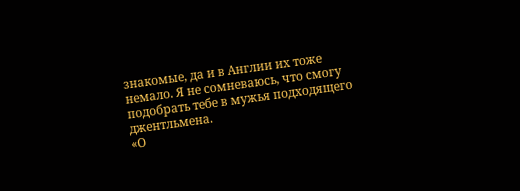знакомые, да и в Англии их тоже немало. Я не сомневаюсь, что смогу подобрать тебе в мужья подходящего джентльмена.
«О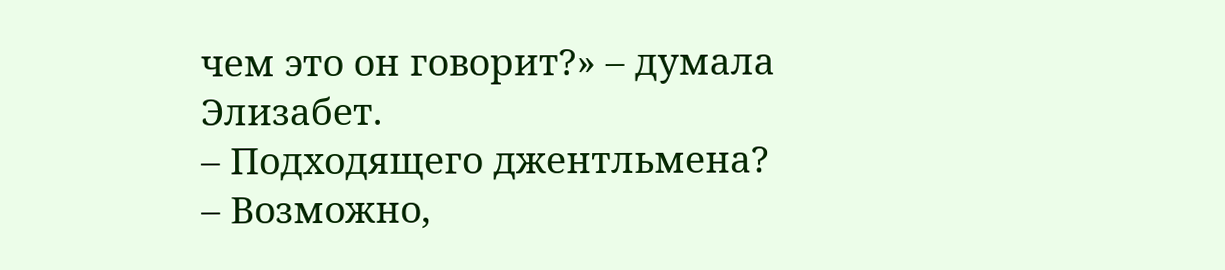чем это он говорит?» – думала Элизабет.
– Подходящего джентльмена?
– Возможно,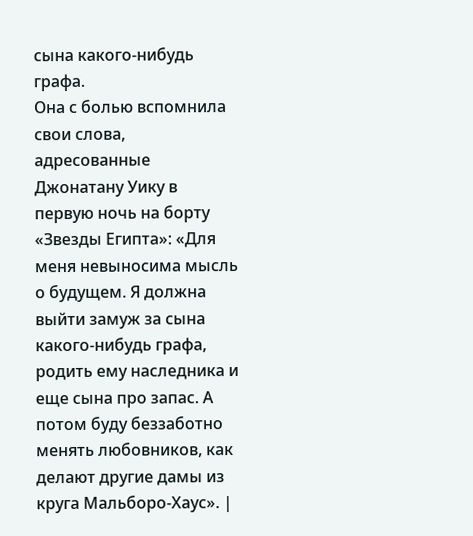сына какого-нибудь графа.
Она с болью вспомнила свои слова, адресованные Джонатану Уику в первую ночь на борту «Звезды Египта»: «Для меня невыносима мысль о будущем. Я должна выйти замуж за сына какого-нибудь графа, родить ему наследника и еще сына про запас. А потом буду беззаботно менять любовников, как делают другие дамы из круга Мальборо-Хаус». |